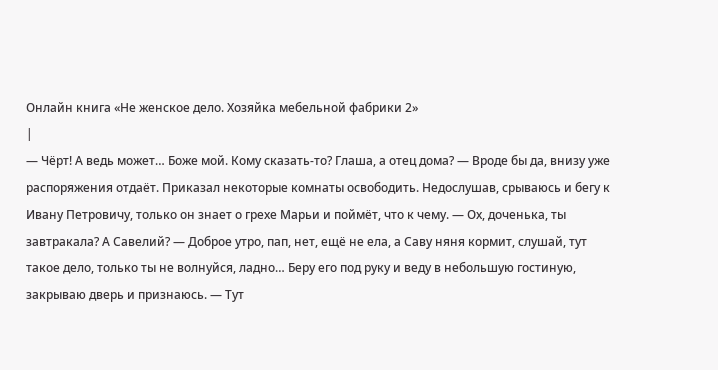Онлайн книга «Не женское дело. Хозяйка мебельной фабрики 2»
|
— Чёрт! А ведь может… Боже мой. Кому сказать-то? Глаша, а отец дома? — Вроде бы да, внизу уже распоряжения отдаёт. Приказал некоторые комнаты освободить. Недослушав, срываюсь и бегу к Ивану Петровичу, только он знает о грехе Марьи и поймёт, что к чему. — Ох, доченька, ты завтракала? А Савелий? — Доброе утро, пап, нет, ещё не ела, а Саву няня кормит, слушай, тут такое дело, только ты не волнуйся, ладно… Беру его под руку и веду в небольшую гостиную, закрываю дверь и признаюсь. — Тут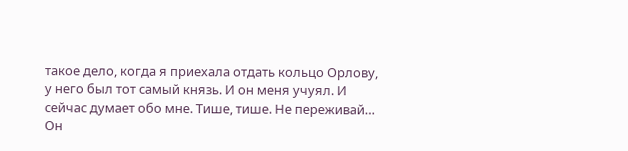такое дело, когда я приехала отдать кольцо Орлову, у него был тот самый князь. И он меня учуял. И сейчас думает обо мне. Тише, тише. Не переживай… Он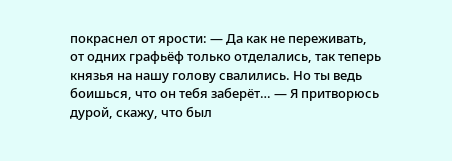покраснел от ярости: — Да как не переживать, от одних графьёф только отделались, так теперь князья на нашу голову свалились. Но ты ведь боишься, что он тебя заберёт… — Я притворюсь дурой, скажу, что был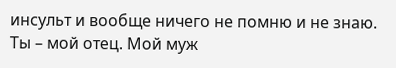инсульт и вообще ничего не помню и не знаю. Ты – мой отец. Мой муж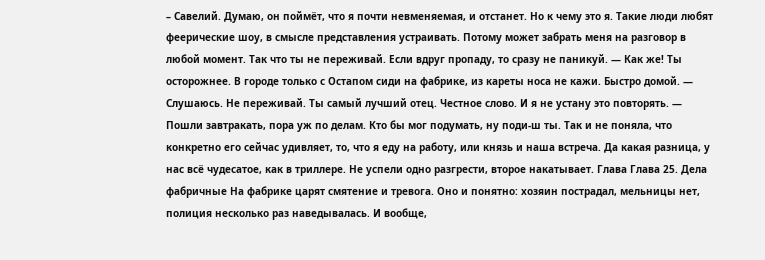– Савелий. Думаю, он поймёт, что я почти невменяемая, и отстанет. Но к чему это я. Такие люди любят феерические шоу, в смысле представления устраивать. Потому может забрать меня на разговор в любой момент. Так что ты не переживай. Если вдруг пропаду, то сразу не паникуй. — Как же! Ты осторожнее. В городе только с Остапом сиди на фабрике, из кареты носа не кажи. Быстро домой. — Слушаюсь. Не переживай. Ты самый лучший отец. Честное слово. И я не устану это повторять. — Пошли завтракать, пора уж по делам. Кто бы мог подумать, ну поди-ш ты. Так и не поняла, что конкретно его сейчас удивляет, то, что я еду на работу, или князь и наша встреча. Да какая разница, у нас всё чудесатое, как в триллере. Не успели одно разгрести, второе накатывает. Глава Глава 25. Дела фабричные На фабрике царят смятение и тревога. Оно и понятно: хозяин пострадал, мельницы нет, полиция несколько раз наведывалась. И вообще,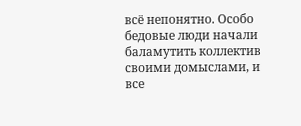всё непонятно. Особо бедовые люди начали баламутить коллектив своими домыслами, и все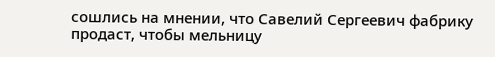сошлись на мнении, что Савелий Сергеевич фабрику продаст, чтобы мельницу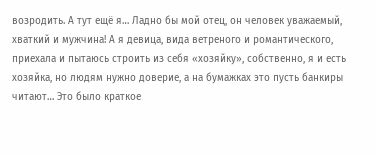возродить. А тут ещё я… Ладно бы мой отец, он человек уважаемый, хваткий и мужчина! А я девица, вида ветреного и романтического, приехала и пытаюсь строить из себя «хозяйку», собственно, я и есть хозяйка, но людям нужно доверие, а на бумажках это пусть банкиры читают… Это было краткое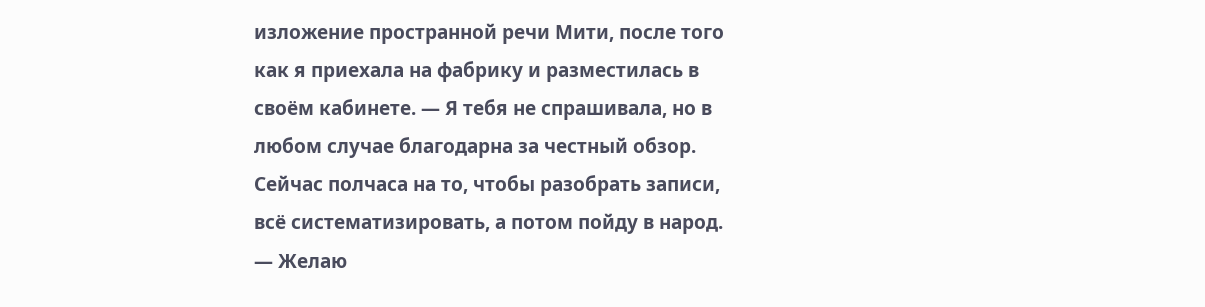изложение пространной речи Мити, после того как я приехала на фабрику и разместилась в своём кабинете. — Я тебя не спрашивала, но в любом случае благодарна за честный обзор. Сейчас полчаса на то, чтобы разобрать записи, всё систематизировать, а потом пойду в народ. — Желаю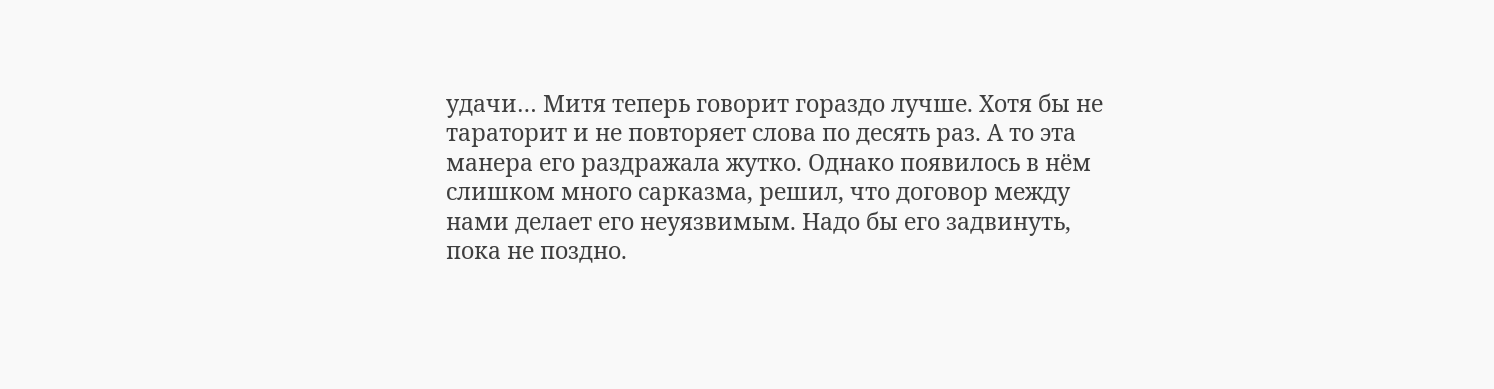удачи… Митя теперь говорит гораздо лучше. Хотя бы не тараторит и не повторяет слова по десять раз. А то эта манера его раздражала жутко. Однако появилось в нём слишком много сарказма, решил, что договор между нами делает его неуязвимым. Надо бы его задвинуть, пока не поздно.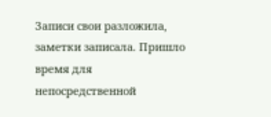Записи свои разложила, заметки записала. Пришло время для непосредственной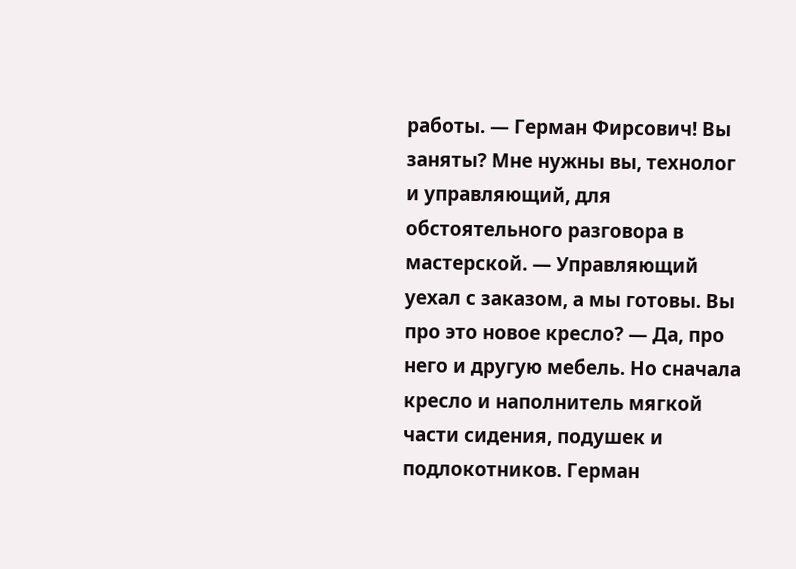работы. — Герман Фирсович! Вы заняты? Мне нужны вы, технолог и управляющий, для обстоятельного разговора в мастерской. — Управляющий уехал с заказом, а мы готовы. Вы про это новое кресло? — Да, про него и другую мебель. Но сначала кресло и наполнитель мягкой части сидения, подушек и подлокотников. Герман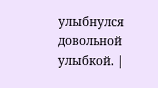улыбнулся довольной улыбкой. |